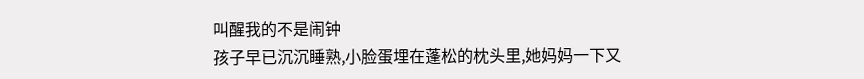叫醒我的不是闹钟
孩子早已沉沉睡熟,小脸蛋埋在蓬松的枕头里,她妈妈一下又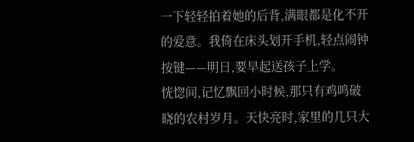一下轻轻拍着她的后背,满眼都是化不开的爱意。我倚在床头划开手机,轻点闹钟按键——明日,要早起送孩子上学。
恍惚间,记忆飘回小时候,那只有鸡鸣破晓的农村岁月。天快亮时,家里的几只大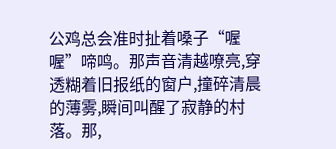公鸡总会准时扯着嗓子“喔喔”啼鸣。那声音清越嘹亮,穿透糊着旧报纸的窗户,撞碎清晨的薄雾,瞬间叫醒了寂静的村落。那,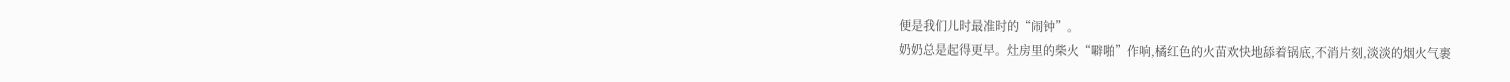便是我们儿时最准时的“闹钟”。
奶奶总是起得更早。灶房里的柴火“噼啪”作响,橘红色的火苗欢快地舔着锅底,不消片刻,淡淡的烟火气裹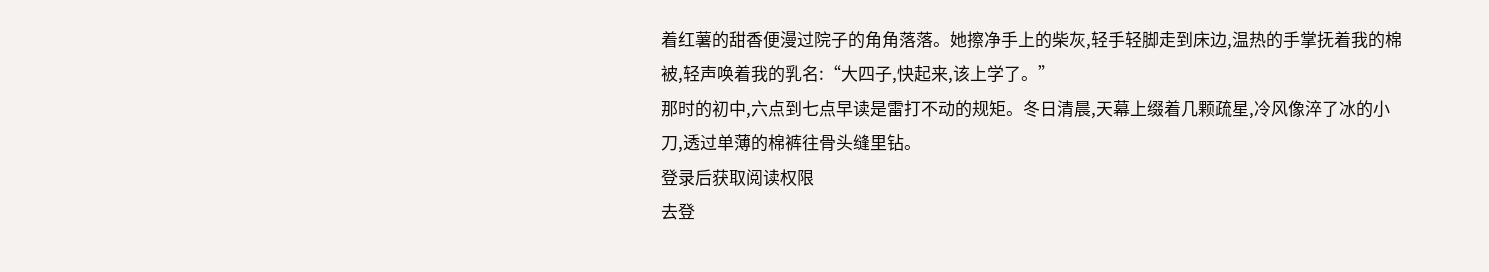着红薯的甜香便漫过院子的角角落落。她擦净手上的柴灰,轻手轻脚走到床边,温热的手掌抚着我的棉被,轻声唤着我的乳名:“大四子,快起来,该上学了。”
那时的初中,六点到七点早读是雷打不动的规矩。冬日清晨,天幕上缀着几颗疏星,冷风像淬了冰的小刀,透过单薄的棉裤往骨头缝里钻。
登录后获取阅读权限
去登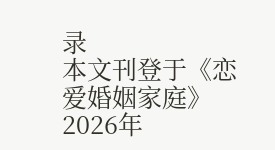录
本文刊登于《恋爱婚姻家庭》2026年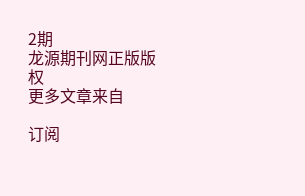2期
龙源期刊网正版版权
更多文章来自

订阅